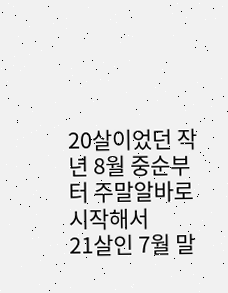20살이었던 작년 8월 중순부터 주말알바로 시작해서
21살인 7월 말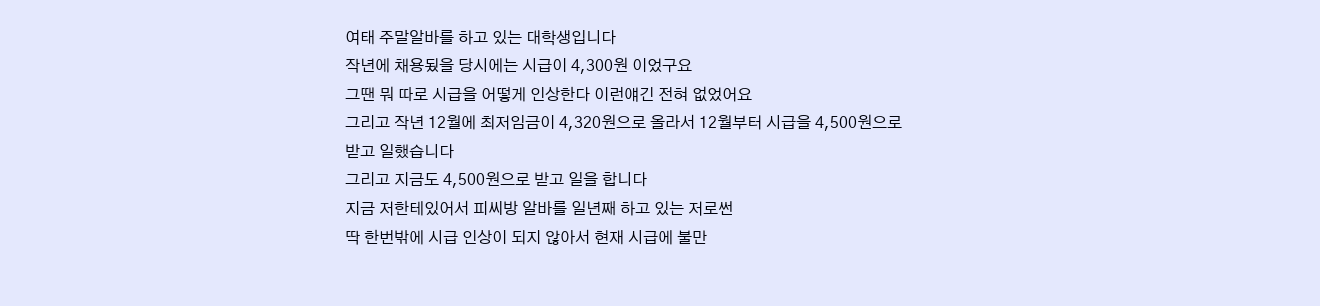여태 주말알바를 하고 있는 대학생입니다
작년에 채용됬을 당시에는 시급이 4,300원 이었구요
그땐 뭐 따로 시급을 어떻게 인상한다 이런얘긴 전혀 없었어요
그리고 작년 12월에 최저임금이 4,320원으로 올라서 12월부터 시급을 4,500원으로
받고 일했습니다
그리고 지금도 4,500원으로 받고 일을 합니다
지금 저한테있어서 피씨방 알바를 일년째 하고 있는 저로썬
딱 한번밖에 시급 인상이 되지 않아서 현재 시급에 불만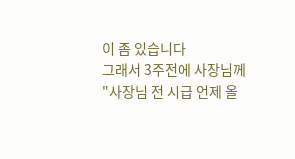이 좀 있습니다
그래서 3주전에 사장님께
"사장님 전 시급 언제 올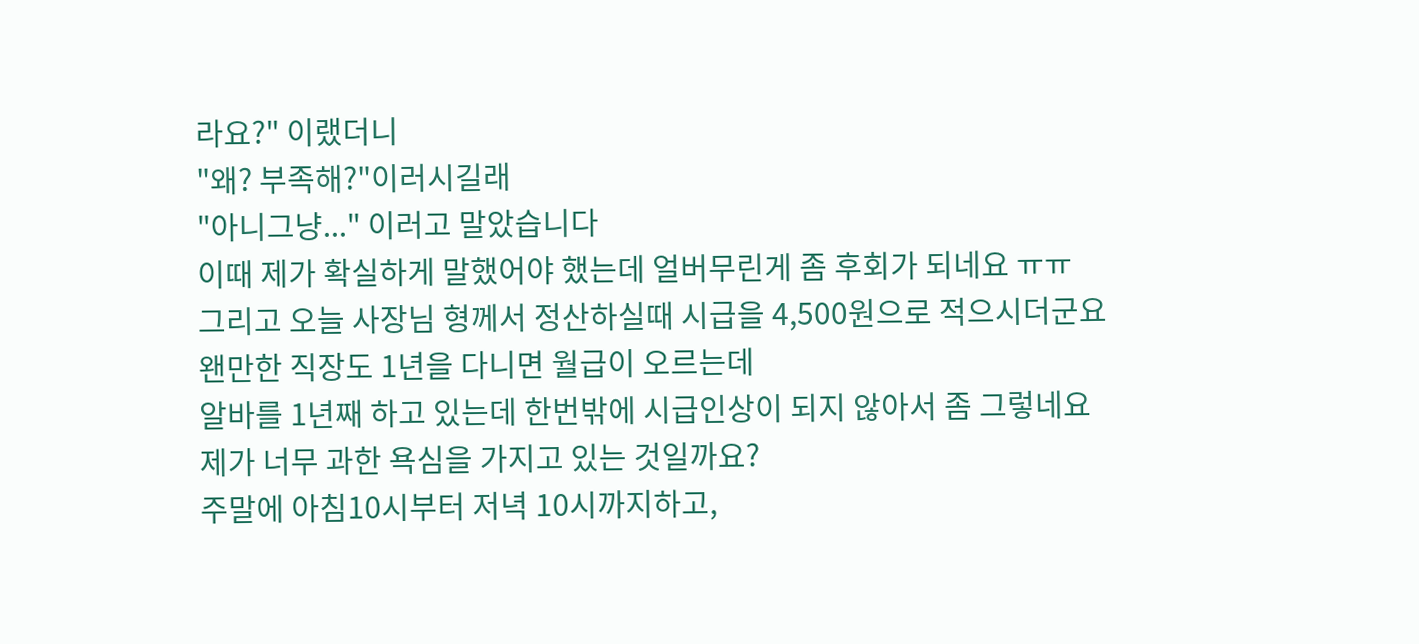라요?" 이랬더니
"왜? 부족해?"이러시길래
"아니그냥..." 이러고 말았습니다
이때 제가 확실하게 말했어야 했는데 얼버무린게 좀 후회가 되네요 ㅠㅠ
그리고 오늘 사장님 형께서 정산하실때 시급을 4,500원으로 적으시더군요
왠만한 직장도 1년을 다니면 월급이 오르는데
알바를 1년째 하고 있는데 한번밖에 시급인상이 되지 않아서 좀 그렇네요
제가 너무 과한 욕심을 가지고 있는 것일까요?
주말에 아침10시부터 저녁 10시까지하고,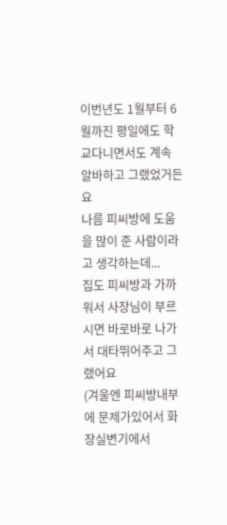이번년도 1월부터 6월까진 평일에도 학교다니면서도 계속 알바하고 그랬었거든요
나름 피씨방에 도움을 많이 준 사람이라고 생각하는데...
집도 피씨방과 가까워서 사장님이 부르시면 바로바로 나가서 대타뛰어주고 그랬어요
(겨울엔 피씨방내부에 문제가있어서 화장실변기에서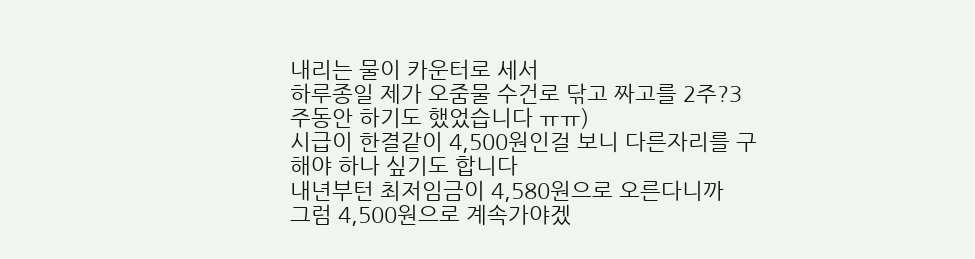내리는 물이 카운터로 세서
하루종일 제가 오줌물 수건로 닦고 짜고를 2주?3주동안 하기도 했었습니다 ㅠㅠ)
시급이 한결같이 4,500원인걸 보니 다른자리를 구해야 하나 싶기도 합니다
내년부턴 최저임금이 4,580원으로 오른다니까
그럼 4,500원으로 계속가야겠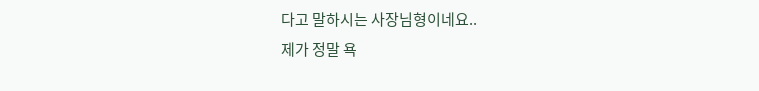다고 말하시는 사장님형이네요..
제가 정말 욕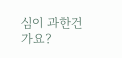심이 과한건가요?